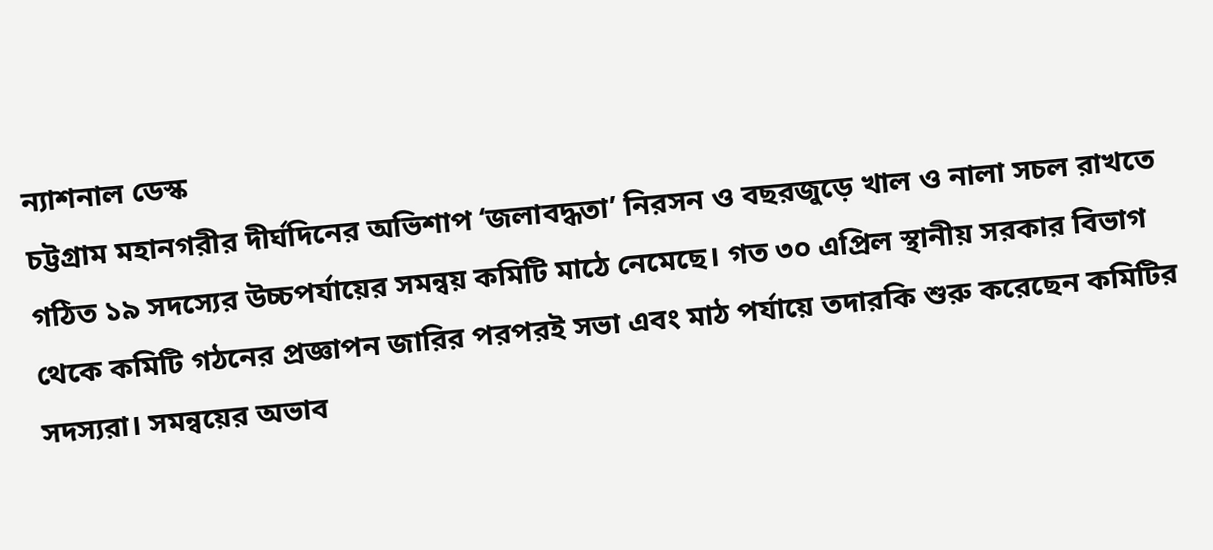ন্যাশনাল ডেস্ক
চট্টগ্রাম মহানগরীর দীর্ঘদিনের অভিশাপ ‘জলাবদ্ধতা’ নিরসন ও বছরজুড়ে খাল ও নালা সচল রাখতে গঠিত ১৯ সদস্যের উচ্চপর্যায়ের সমন্বয় কমিটি মাঠে নেমেছে। গত ৩০ এপ্রিল স্থানীয় সরকার বিভাগ থেকে কমিটি গঠনের প্রজ্ঞাপন জারির পরপরই সভা এবং মাঠ পর্যায়ে তদারকি শুরু করেছেন কমিটির সদস্যরা। সমন্বয়ের অভাব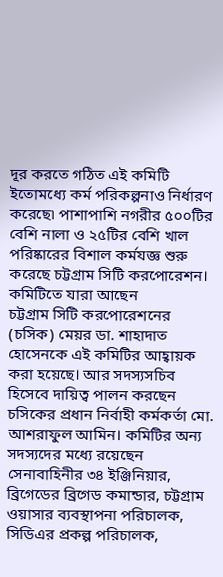দূর করতে গঠিত এই কমিটি ইতোমধ্যে কর্ম পরিকল্পনাও নির্ধারণ করেছে৷ পাশাপাশি নগরীর ৫০০টির বেশি নালা ও ২৫টির বেশি খাল পরিষ্কারের বিশাল কর্মযজ্ঞ শুরু করেছে চট্টগ্রাম সিটি করপোরেশন।
কমিটিতে যারা আছেন
চট্টগ্রাম সিটি করপোরেশনের (চসিক) মেয়র ডা. শাহাদাত হোসেনকে এই কমিটির আহ্বায়ক করা হয়েছে। আর সদস্যসচিব হিসেবে দায়িত্ব পালন করছেন চসিকের প্রধান নির্বাহী কর্মকর্তা মো. আশরাফুল আমিন। কমিটির অন্য সদস্যদের মধ্যে রয়েছেন সেনাবাহিনীর ৩৪ ইঞ্জিনিয়ার, ব্রিগেডের ব্রিগেড কমান্ডার, চট্টগ্রাম ওয়াসার ব্যবস্থাপনা পরিচালক, সিডিএর প্রকল্প পরিচালক,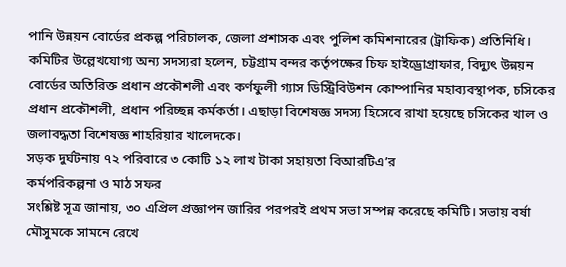পানি উন্নয়ন বোর্ডের প্রকল্প পরিচালক, জেলা প্রশাসক এবং পুলিশ কমিশনারের (ট্রাফিক) প্রতিনিধি।
কমিটির উল্লেখযোগ্য অন্য সদস্যরা হলেন, চট্টগ্রাম বন্দর কর্তৃপক্ষের চিফ হাইড্রোগ্রাফার, বিদ্যুৎ উন্নয়ন বোর্ডের অতিরিক্ত প্রধান প্রকৌশলী এবং কর্ণফুলী গ্যাস ডিস্ট্রিবিউশন কোম্পানির মহাব্যবস্থাপক, চসিকের প্রধান প্রকৌশলী, প্রধান পরিচ্ছন্ন কর্মকর্তা। এছাড়া বিশেষজ্ঞ সদস্য হিসেবে রাখা হয়েছে চসিকের খাল ও জলাবদ্ধতা বিশেষজ্ঞ শাহরিয়ার খালেদকে।
সড়ক দুর্ঘটনায় ৭২ পরিবারে ৩ কোটি ১২ লাখ টাকা সহায়তা বিআরটিএ’র
কর্মপরিকল্পনা ও মাঠ সফর
সংশ্লিষ্ট সূত্র জানায়, ৩০ এপ্রিল প্রজ্ঞাপন জারির পরপরই প্রথম সভা সম্পন্ন করেছে কমিটি। সভায় বর্ষা মৌসুমকে সামনে রেখে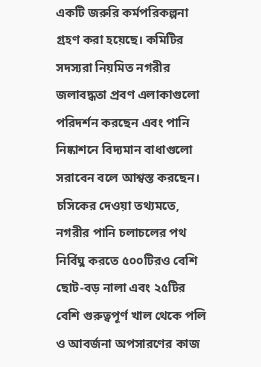একটি জরুরি কর্মপরিকল্পনা গ্রহণ করা হয়েছে। কমিটির সদস্যরা নিয়মিত নগরীর জলাবদ্ধতা প্রবণ এলাকাগুলো পরিদর্শন করছেন এবং পানি নিষ্কাশনে বিদ্যমান বাধাগুলো সরাবেন বলে আশ্বস্ত করছেন।
চসিকের দেওয়া তথ্যমতে, নগরীর পানি চলাচলের পথ নির্বিঘ্ন করতে ৫০০টিরও বেশি ছোট-বড় নালা এবং ২৫টির বেশি গুরুত্বপূর্ণ খাল থেকে পলি ও আবর্জনা অপসারণের কাজ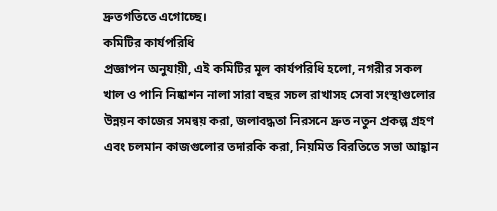দ্রুতগতিতে এগোচ্ছে।
কমিটির কার্যপরিধি
প্রজ্ঞাপন অনুযায়ী, এই কমিটির মূল কার্যপরিধি হলো, নগরীর সকল খাল ও পানি নিষ্কাশন নালা সারা বছর সচল রাখাসহ সেবা সংস্থাগুলোর উন্নয়ন কাজের সমন্বয় করা, জলাবদ্ধতা নিরসনে দ্রুত নতুন প্রকল্প গ্রহণ এবং চলমান কাজগুলোর তদারকি করা, নিয়মিত বিরতিতে সভা আহ্বান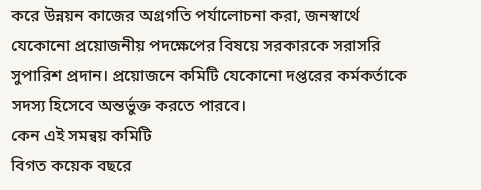করে উন্নয়ন কাজের অগ্রগতি পর্যালোচনা করা, জনস্বার্থে যেকোনো প্রয়োজনীয় পদক্ষেপের বিষয়ে সরকারকে সরাসরি সুপারিশ প্রদান। প্রয়োজনে কমিটি যেকোনো দপ্তরের কর্মকর্তাকে সদস্য হিসেবে অন্তর্ভুক্ত করতে পারবে।
কেন এই সমন্বয় কমিটি
বিগত কয়েক বছরে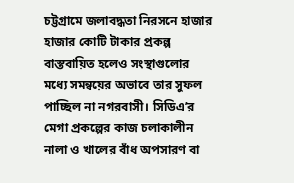চট্টগ্রামে জলাবদ্ধতা নিরসনে হাজার হাজার কোটি টাকার প্রকল্প বাস্তবায়িত হলেও সংস্থাগুলোর মধ্যে সমন্বয়ের অভাবে তার সুফল পাচ্ছিল না নগরবাসী। সিডিএ’র মেগা প্রকল্পের কাজ চলাকালীন নালা ও খালের বাঁধ অপসারণ বা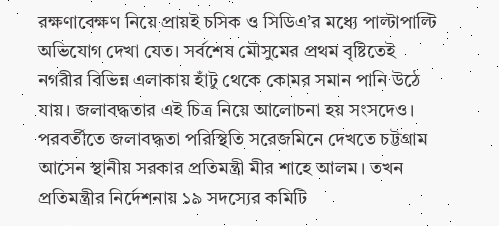রক্ষণাবেক্ষণ নিয়ে প্রায়ই চসিক ও সিডিএ’র মধ্যে পাল্টাপাল্টি অভিযোগ দেখা যেত। সর্বশেষ মৌসুমের প্রথম বৃষ্টিতেই নগরীর বিভিন্ন এলাকায় হাঁটু থেকে কোমর সমান পানি উঠে যায়। জলাবদ্ধতার এই চিত্র নিয়ে আলোচনা হয় সংসদেও। পরবর্তীতে জলাবদ্ধতা পরিস্থিতি সরেজমিনে দেখতে চট্টগ্রাম আসেন স্থানীয় সরকার প্রতিমন্ত্রী মীর শাহে আলম। তখন প্রতিমন্ত্রীর নির্দেশনায় ১৯ সদস্যের কমিটি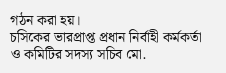গঠন করা হয়।
চসিকের ভারপ্রাপ্ত প্রধান নির্বাহী কর্মকর্তা ও কমিটির সদস্য সচিব মো.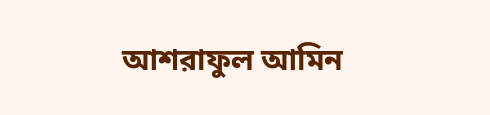আশরাফুল আমিন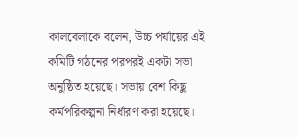কালবেলাকে বলেন, উচ্চ পর্যায়ের এই কমিটি গঠনের পরপরই একটা সভা অনুষ্ঠিত হয়েছে। সভায় বেশ কিছু কর্মপরিকল্পনা নির্ধারণ করা হয়েছে।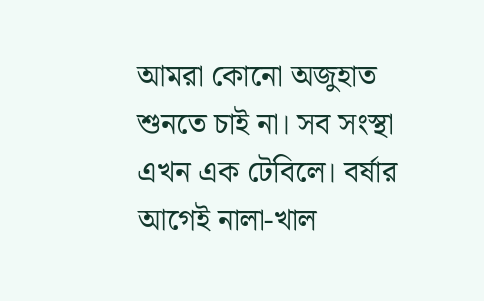আমরা কোনো অজুহাত শুনতে চাই না। সব সংস্থা এখন এক টেবিলে। বর্ষার আগেই নালা-খাল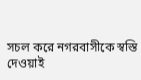সচল করে নগরবাসীকে স্বস্তি দেওয়াই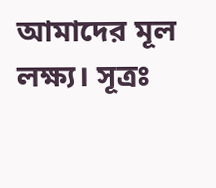আমাদের মূল লক্ষ্য। সূত্রঃ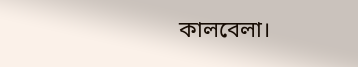কালবেলা।